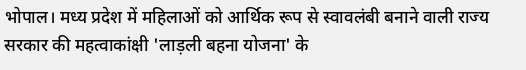भोपाल। मध्य प्रदेश में महिलाओं को आर्थिक रूप से स्वावलंबी बनाने वाली राज्य सरकार की महत्वाकांक्षी 'लाड़ली बहना योजना' के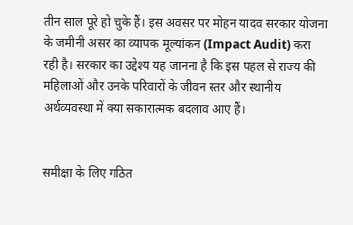तीन साल पूरे हो चुके हैं। इस अवसर पर मोहन यादव सरकार योजना के जमीनी असर का व्यापक मूल्यांकन (Impact Audit) करा रही है। सरकार का उद्देश्य यह जानना है कि इस पहल से राज्य की महिलाओं और उनके परिवारों के जीवन स्तर और स्थानीय अर्थव्यवस्था में क्या सकारात्मक बदलाव आए हैं।


समीक्षा के लिए गठित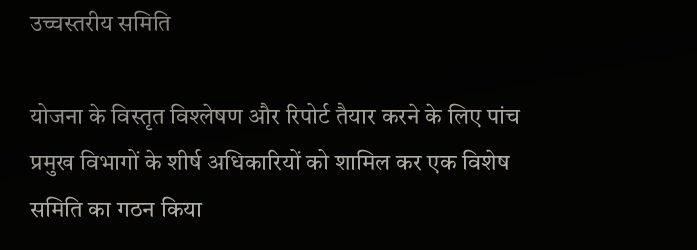उच्चस्तरीय समिति

योजना के विस्तृत विश्लेषण और रिपोर्ट तैयार करने के लिए पांच प्रमुख विभागों के शीर्ष अधिकारियों को शामिल कर एक विशेष समिति का गठन किया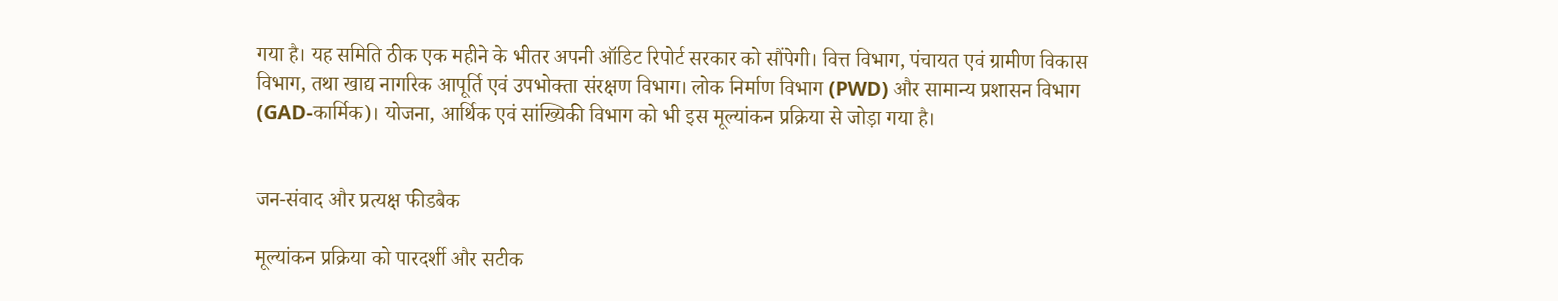गया है। यह समिति ठीक एक महीने के भीतर अपनी ऑडिट रिपोर्ट सरकार को सौंपेगी। वित्त विभाग, पंचायत एवं ग्रामीण विकास विभाग, तथा खाद्य नागरिक आपूर्ति एवं उपभोक्ता संरक्षण विभाग। लोक निर्माण विभाग (PWD) और सामान्य प्रशासन विभाग (GAD-कार्मिक)। योजना, आर्थिक एवं सांख्यिकी विभाग को भी इस मूल्यांकन प्रक्रिया से जोड़ा गया है।


जन-संवाद और प्रत्यक्ष फीडबैक

मूल्यांकन प्रक्रिया को पारदर्शी और सटीक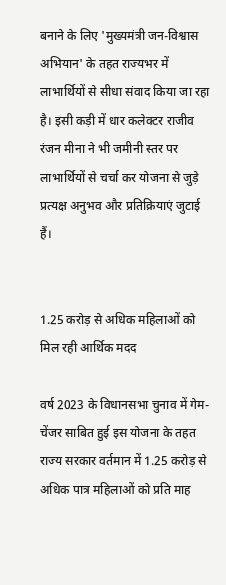बनाने के लिए 'मुख्यमंत्री जन-विश्वास अभियान' के तहत राज्यभर में लाभार्थियों से सीधा संवाद किया जा रहा है। इसी कड़ी में धार कलेक्टर राजीव रंजन मीना ने भी जमीनी स्तर पर लाभार्थियों से चर्चा कर योजना से जुड़े प्रत्यक्ष अनुभव और प्रतिक्रियाएं जुटाई हैं।


1.25 करोड़ से अधिक महिलाओं को मिल रही आर्थिक मदद

वर्ष 2023 के विधानसभा चुनाव में गेम-चेंजर साबित हुई इस योजना के तहत राज्य सरकार वर्तमान में 1.25 करोड़ से अधिक पात्र महिलाओं को प्रति माह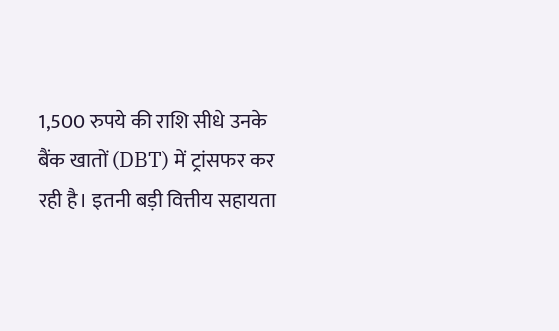1,500 रुपये की राशि सीधे उनके बैंक खातों (DBT) में ट्रांसफर कर रही है। इतनी बड़ी वित्तीय सहायता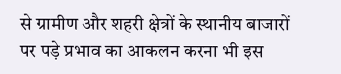से ग्रामीण और शहरी क्षेत्रों के स्थानीय बाजारों पर पड़े प्रभाव का आकलन करना भी इस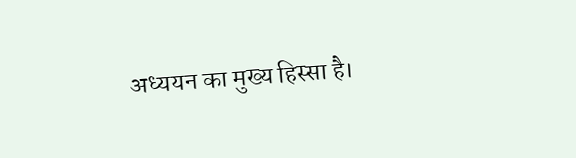अध्ययन का मुख्य हिस्सा है।